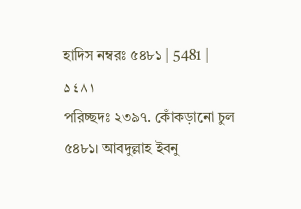হাদিস নম্বরঃ ৫৪৮১ | 5481 | ۵٤۸۱
পরিচ্ছদঃ ২৩৯৭. কোঁকড়ানো চুল
৫৪৮১। আবদুল্লাহ ইবনু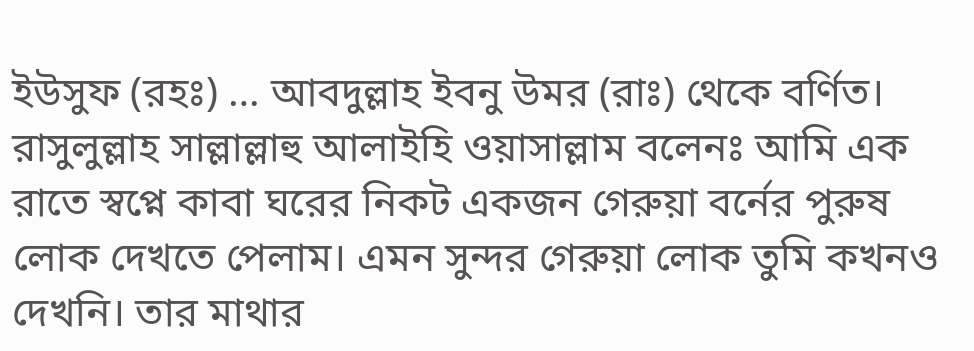ইউসুফ (রহঃ) … আবদুল্লাহ ইবনু উমর (রাঃ) থেকে বর্ণিত। রাসুলুল্লাহ সাল্লাল্লাহু আলাইহি ওয়াসাল্লাম বলেনঃ আমি এক রাতে স্বপ্নে কাবা ঘরের নিকট একজন গেরুয়া বর্নের পুরুষ লোক দেখতে পেলাম। এমন সুন্দর গেরুয়া লোক তুমি কখনও দেখনি। তার মাথার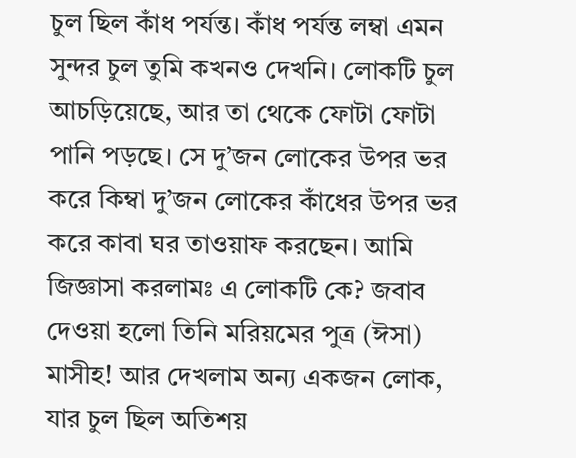চুল ছিল কাঁধ পর্যন্ত। কাঁধ পর্যন্ত লম্বা এমন সুন্দর চুল তুমি কখনও দেখনি। লোকটি চুল আচড়িয়েছে, আর তা থেকে ফোটা ফোটা পানি পড়ছে। সে দু’জন লোকের উপর ভর করে কিম্বা দু’জন লোকের কাঁধের উপর ভর করে কাবা ঘর তাওয়াফ করছেন। আমি জিজ্ঞাসা করলামঃ এ লোকটি কে? জবাব দেওয়া হলো তিনি মরিয়মের পুত্র (ঈসা) মাসীহ! আর দেখলাম অন্য একজন লোক, যার চুল ছিল অতিশয়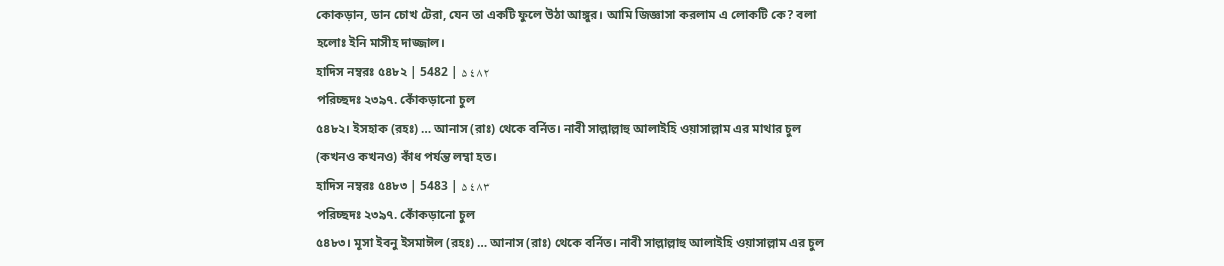কোকড়ান, ডান চোখ টেরা, যেন তা একটি ফুলে উঠা আঙ্গুর। আমি জিজ্ঞাসা করলাম এ লোকটি কে? বলা হলোঃ ইনি মাসীহ দাজ্জাল।
হাদিস নম্বরঃ ৫৪৮২ | 5482 | ۵٤۸۲
পরিচ্ছদঃ ২৩৯৭. কোঁকড়ানো চুল
৫৪৮২। ইসহাক (রহঃ) … আনাস (রাঃ) থেকে বর্নিত। নাবী সাল্লাল্লাহু আলাইহি ওয়াসাল্লাম এর মাথার চুল (কখনও কখনও) কাঁধ পর্যন্ত লম্বা হত।
হাদিস নম্বরঃ ৫৪৮৩ | 5483 | ۵٤۸۳
পরিচ্ছদঃ ২৩৯৭. কোঁকড়ানো চুল
৫৪৮৩। মূসা ইবনু ইসমাঈল (রহঃ) … আনাস (রাঃ) থেকে বর্নিত। নাবী সাল্লাল্লাহু আলাইহি ওয়াসাল্লাম এর চুল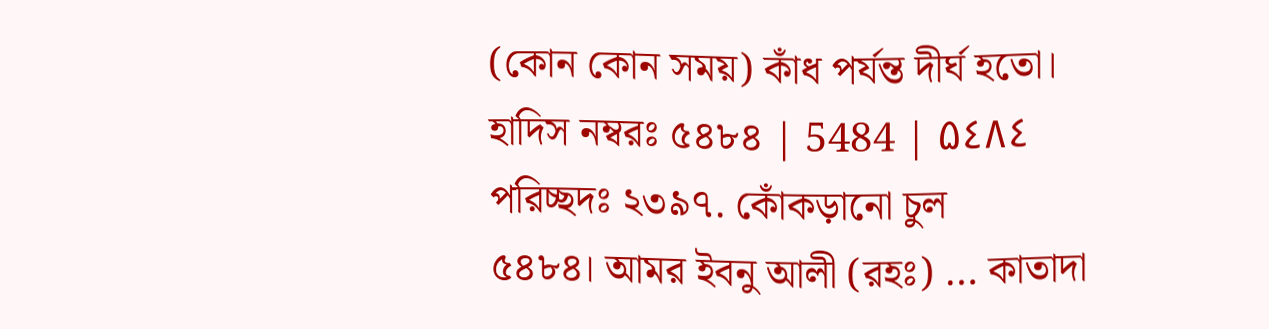(কোন কোন সময়) কাঁধ পর্যন্ত দীর্ঘ হতো।
হাদিস নম্বরঃ ৫৪৮৪ | 5484 | ۵٤۸٤
পরিচ্ছদঃ ২৩৯৭. কোঁকড়ানো চুল
৫৪৮৪। আমর ইবনু আলী (রহঃ) … কাতাদা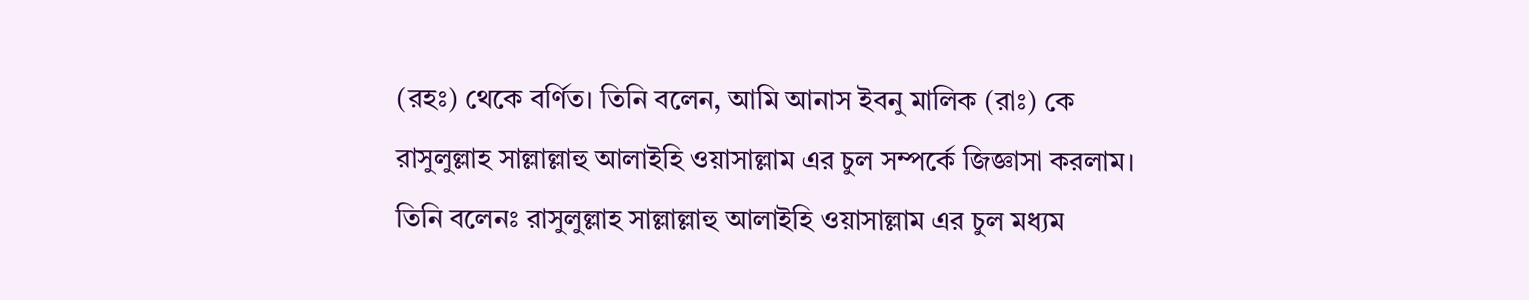(রহঃ) থেকে বর্ণিত। তিনি বলেন, আমি আনাস ইবনু মালিক (রাঃ) কে রাসুলুল্লাহ সাল্লাল্লাহু আলাইহি ওয়াসাল্লাম এর চুল সম্পর্কে জিজ্ঞাসা করলাম। তিনি বলেনঃ রাসুলুল্লাহ সাল্লাল্লাহু আলাইহি ওয়াসাল্লাম এর চুল মধ্যম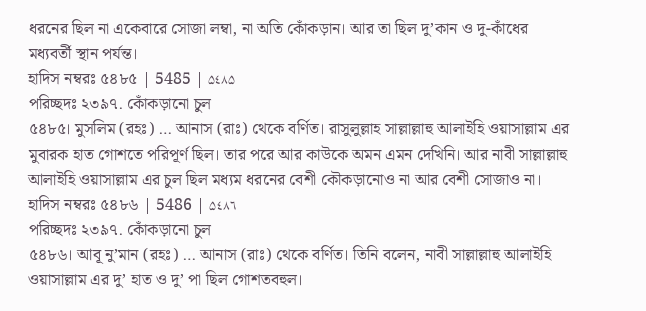ধরনের ছিল না একেবারে সোজা লম্বা, না অতি কোঁকড়ান। আর তা ছিল দু’কান ও দু-কাঁধের মধ্যবর্তী স্থান পর্যন্ত।
হাদিস নম্বরঃ ৫৪৮৫ | 5485 | ۵٤۸۵
পরিচ্ছদঃ ২৩৯৭. কোঁকড়ানো চুল
৫৪৮৫। মুসলিম (রহঃ) … আনাস (রাঃ) থেকে বর্ণিত। রাসুলুল্লাহ সাল্লাল্লাহু আলাইহি ওয়াসাল্লাম এর মুবারক হাত গোশতে পরিপূর্ণ ছিল। তার পরে আর কাউকে অমন এমন দেখিনি। আর নাবী সাল্লাল্লাহু আলাইহি ওয়াসাল্লাম এর চুল ছিল মধ্যম ধরনের বেশী কৌকড়ানোও না আর বেশী সোজাও না।
হাদিস নম্বরঃ ৫৪৮৬ | 5486 | ۵٤۸٦
পরিচ্ছদঃ ২৩৯৭. কোঁকড়ানো চুল
৫৪৮৬। আবূ নু’মান (রহঃ) … আনাস (রাঃ) থেকে বর্ণিত। তিনি বলেন, নাবী সাল্লাল্লাহু আলাইহি ওয়াসাল্লাম এর দু’ হাত ও দু’ পা ছিল গোশতবহুল।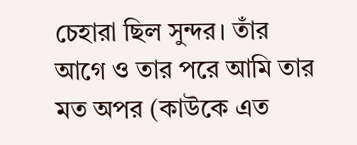চেহারা ছিল সুন্দর। তাঁর আগে ও তার পরে আমি তার মত অপর (কাউকে এত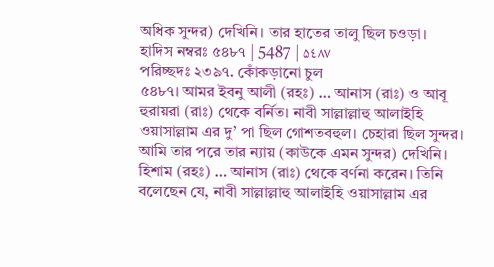অধিক সুন্দর) দেখিনি। তার হাতের তালু ছিল চওড়া।
হাদিস নম্বরঃ ৫৪৮৭ | 5487 | ۵٤۸۷
পরিচ্ছদঃ ২৩৯৭. কোঁকড়ানো চুল
৫৪৮৭। আমর ইবনু আলী (রহঃ) … আনাস (রাঃ) ও আবূ হুরায়রা (রাঃ) থেকে বর্নিত। নাবী সাল্লাল্লাহু আলাইহি ওয়াসাল্লাম এর দু’ পা ছিল গোশতবহুল। চেহারা ছিল সুন্দর। আমি তার পরে তার ন্যায় (কাউকে এমন সুন্দর) দেখিনি।
হিশাম (রহঃ) … আনাস (রাঃ) থেকে বর্ণনা করেন। তিনি বলেছেন যে, নাবী সাল্লাল্লাহু আলাইহি ওয়াসাল্লাম এর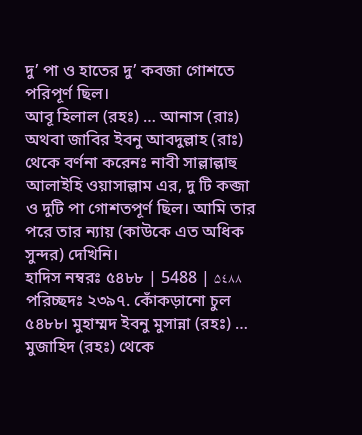দু’ পা ও হাতের দু’ কবজা গোশতে পরিপূর্ণ ছিল।
আবূ হিলাল (রহঃ) … আনাস (রাঃ) অথবা জাবির ইবনু আবদুল্লাহ (রাঃ) থেকে বর্ণনা করেনঃ নাবী সাল্লাল্লাহু আলাইহি ওয়াসাল্লাম এর, দু টি কব্জা ও দুটি পা গোশতপূর্ণ ছিল। আমি তার পরে তার ন্যায় (কাউকে এত অধিক সুন্দর) দেখিনি।
হাদিস নম্বরঃ ৫৪৮৮ | 5488 | ۵٤۸۸
পরিচ্ছদঃ ২৩৯৭. কোঁকড়ানো চুল
৫৪৮৮। মুহাম্মদ ইবনু মুসান্না (রহঃ) … মুজাহিদ (রহঃ) থেকে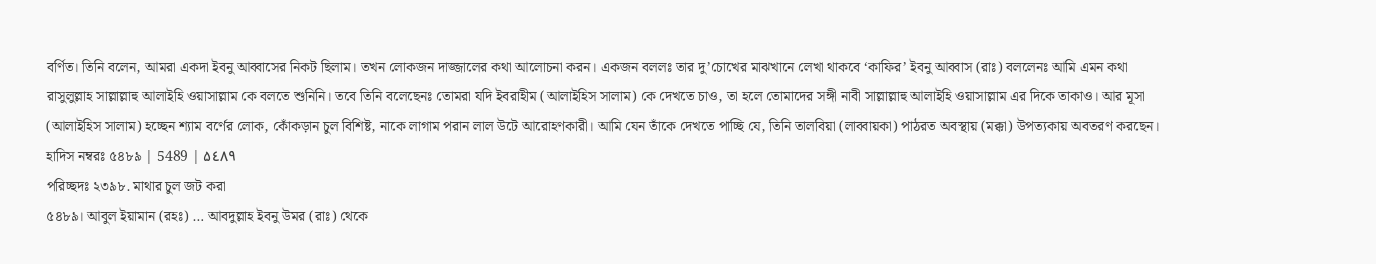বর্ণিত। তিনি বলেন, আমরা একদা ইবনু আব্বাসের নিকট ছিলাম। তখন লোকজন দাজ্জালের কথা আলোচনা করন। একজন বললঃ তার দু’চোখের মাঝখানে লেখা থাকবে ‘কাফির’ ইবনু আব্বাস (রাঃ) বললেনঃ আমি এমন কথা রাসুলুল্লাহ সাল্লাল্লাহু আলাইহি ওয়াসাল্লাম কে বলতে শুনিনি। তবে তিনি বলেছেনঃ তোমরা যদি ইবরাহীম (আলাইহিস সালাম) কে দেখতে চাও, তা হলে তোমাদের সঙ্গী নাবী সাল্লাল্লাহু আলাইহি ওয়াসাল্লাম এর দিকে তাকাও। আর মূসা (আলাইহিস সালাম) হচ্ছেন শ্যাম বর্ণের লোক, কোঁকড়ান চুল বিশিষ্ট, নাকে লাগাম পরান লাল উটে আরোহণকারী। আমি যেন তাঁকে দেখতে পাচ্ছি যে, তিনি তালবিয়া (লাব্বায়কা) পাঠরত অবস্থায় (মক্কা) উপত্যকায় অবতরণ করছেন।
হাদিস নম্বরঃ ৫৪৮৯ | 5489 | ۵٤۸۹
পরিচ্ছদঃ ২৩৯৮. মাথার চুল জট করা
৫৪৮৯। আবুল ইয়ামান (রহঃ) … আবদুল্লাহ ইবনু উমর (রাঃ) থেকে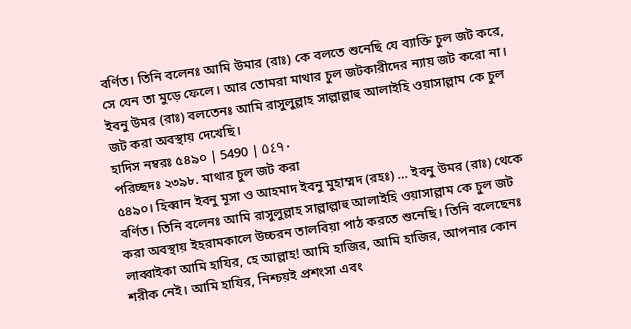বর্ণিত। তিনি বলেনঃ আমি উমার (রাঃ) কে বলতে শুনেছি যে ব্যাক্তি চুল জট করে, সে যেন তা মুড়ে ফেলে। আর তোমরা মাথার চুল জটকারীদের ন্যায় জট করো না। ইবনু উমর (রাঃ) বলতেনঃ আমি রাসুলুল্লাহ সাল্লাল্লাহু আলাইহি ওয়াসাল্লাম কে চুল জট করা অবস্থায় দেখেছি।
হাদিস নম্বরঃ ৫৪৯০ | 5490 | ۵٤۹۰
পরিচ্ছদঃ ২৩৯৮. মাথার চুল জট করা
৫৪৯০। হিব্বান ইবনু মূসা ও আহমাদ ইবনু মুহাম্মদ (রহঃ) … ইবনু উমর (রাঃ) থেকে বর্ণিত। তিনি বলেনঃ আমি রাসুলুল্লাহ সাল্লাল্লাহু আলাইহি ওয়াসাল্লাম কে চুল জট করা অবস্থায় ইহরামকালে উচ্চরন তালবিয়া পাঠ করতে শুনেছি। তিনি বলেছেনঃ লাব্বাইকা আমি হাযির, হে আল্লাহ! আমি হাজির, আমি হাজির, আপনার কোন শরীক নেই। আমি হাযির, নিশ্চয়ই প্রশংসা এবং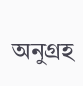অনুগ্রহ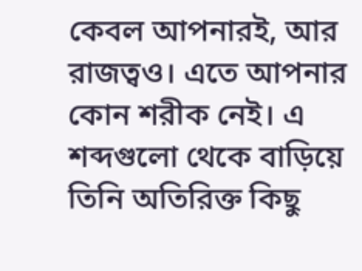কেবল আপনারই, আর রাজত্বও। এতে আপনার কোন শরীক নেই। এ শব্দগুলো থেকে বাড়িয়ে তিনি অতিরিক্ত কিছু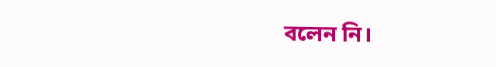বলেন নি।